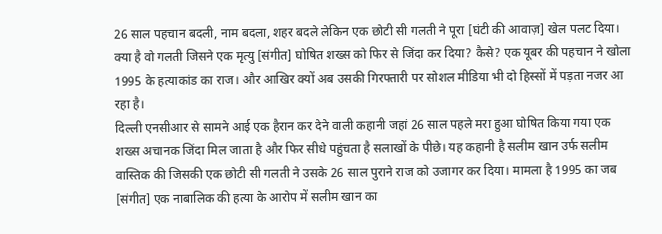26 साल पहचान बदली, नाम बदला, शहर बदले लेकिन एक छोटी सी गलती ने पूरा [घंटी की आवाज़] खेल पलट दिया। क्या है वो गलती जिसने एक मृत्यु [संगीत] घोषित शख्स को फिर से जिंदा कर दिया? कैसे? एक यूबर की पहचान ने खोला 1995 के हत्याकांड का राज। और आखिर क्यों अब उसकी गिरफ्तारी पर सोशल मीडिया भी दो हिस्सों में पड़ता नजर आ रहा है।
दिल्ली एनसीआर से सामने आई एक हैरान कर देने वाली कहानी जहां 26 साल पहले मरा हुआ घोषित किया गया एक शख्स अचानक जिंदा मिल जाता है और फिर सीधे पहुंचता है सलाखों के पीछे। यह कहानी है सलीम खान उर्फ सलीम वास्तिक की जिसकी एक छोटी सी गलती ने उसके 26 साल पुराने राज को उजागर कर दिया। मामला है 1995 का जब [संगीत] एक नाबालिक की हत्या के आरोप में सलीम खान का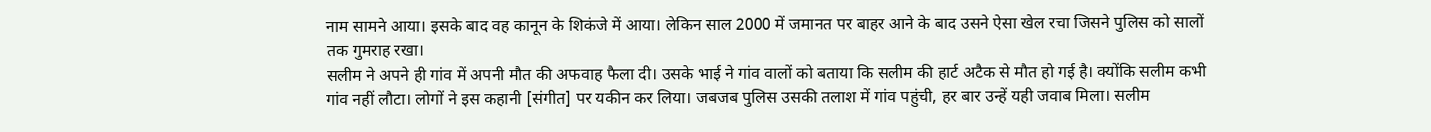नाम सामने आया। इसके बाद वह कानून के शिकंजे में आया। लेकिन साल 2000 में जमानत पर बाहर आने के बाद उसने ऐसा खेल रचा जिसने पुलिस को सालों तक गुमराह रखा।
सलीम ने अपने ही गांव में अपनी मौत की अफवाह फैला दी। उसके भाई ने गांव वालों को बताया कि सलीम की हार्ट अटैक से मौत हो गई है। क्योंकि सलीम कभी गांव नहीं लौटा। लोगों ने इस कहानी [संगीत] पर यकीन कर लिया। जबजब पुलिस उसकी तलाश में गांव पहुंची, हर बार उन्हें यही जवाब मिला। सलीम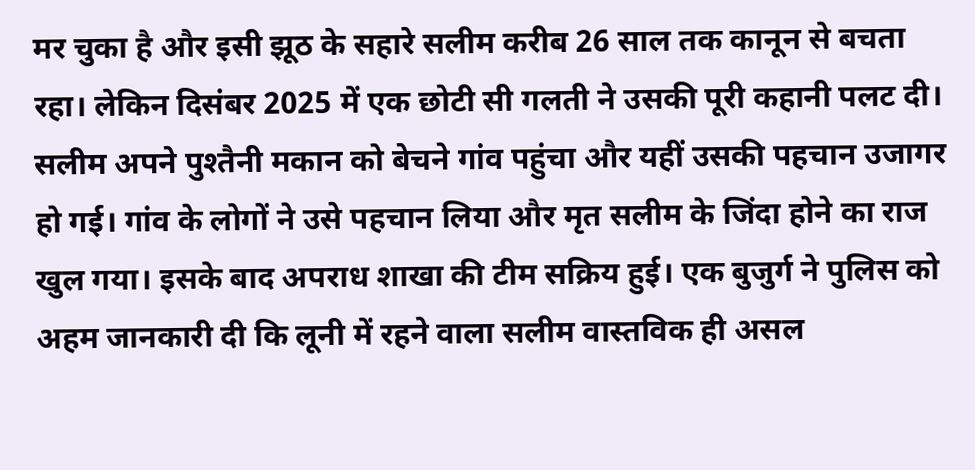मर चुका है और इसी झूठ के सहारे सलीम करीब 26 साल तक कानून से बचता रहा। लेकिन दिसंबर 2025 में एक छोटी सी गलती ने उसकी पूरी कहानी पलट दी। सलीम अपने पुश्तैनी मकान को बेचने गांव पहुंचा और यहीं उसकी पहचान उजागर हो गई। गांव के लोगों ने उसे पहचान लिया और मृत सलीम के जिंदा होने का राज खुल गया। इसके बाद अपराध शाखा की टीम सक्रिय हुई। एक बुजुर्ग ने पुलिस को अहम जानकारी दी कि लूनी में रहने वाला सलीम वास्तविक ही असल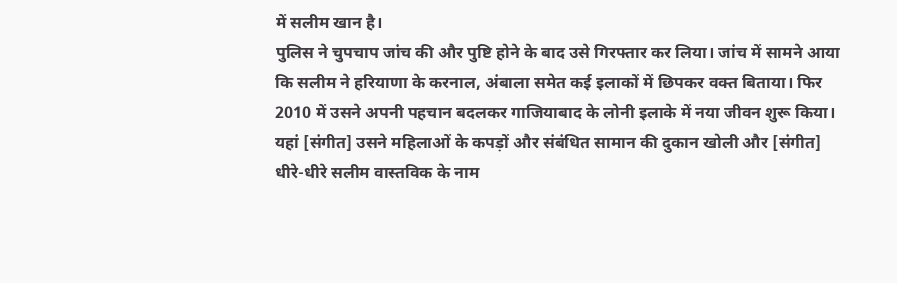में सलीम खान है।
पुलिस ने चुपचाप जांच की और पुष्टि होने के बाद उसे गिरफ्तार कर लिया। जांच में सामने आया कि सलीम ने हरियाणा के करनाल, अंबाला समेत कई इलाकों में छिपकर वक्त बिताया। फिर 2010 में उसने अपनी पहचान बदलकर गाजियाबाद के लोनी इलाके में नया जीवन शुरू किया। यहां [संगीत] उसने महिलाओं के कपड़ों और संबंधित सामान की दुकान खोली और [संगीत] धीरे-धीरे सलीम वास्तविक के नाम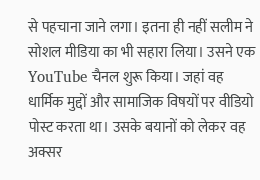से पहचाना जाने लगा। इतना ही नहीं सलीम ने सोशल मीडिया का भी सहारा लिया। उसने एक YouTube चैनल शुरू किया। जहां वह धार्मिक मुद्दों और सामाजिक विषयों पर वीडियो पोस्ट करता था। उसके बयानों को लेकर वह अक्सर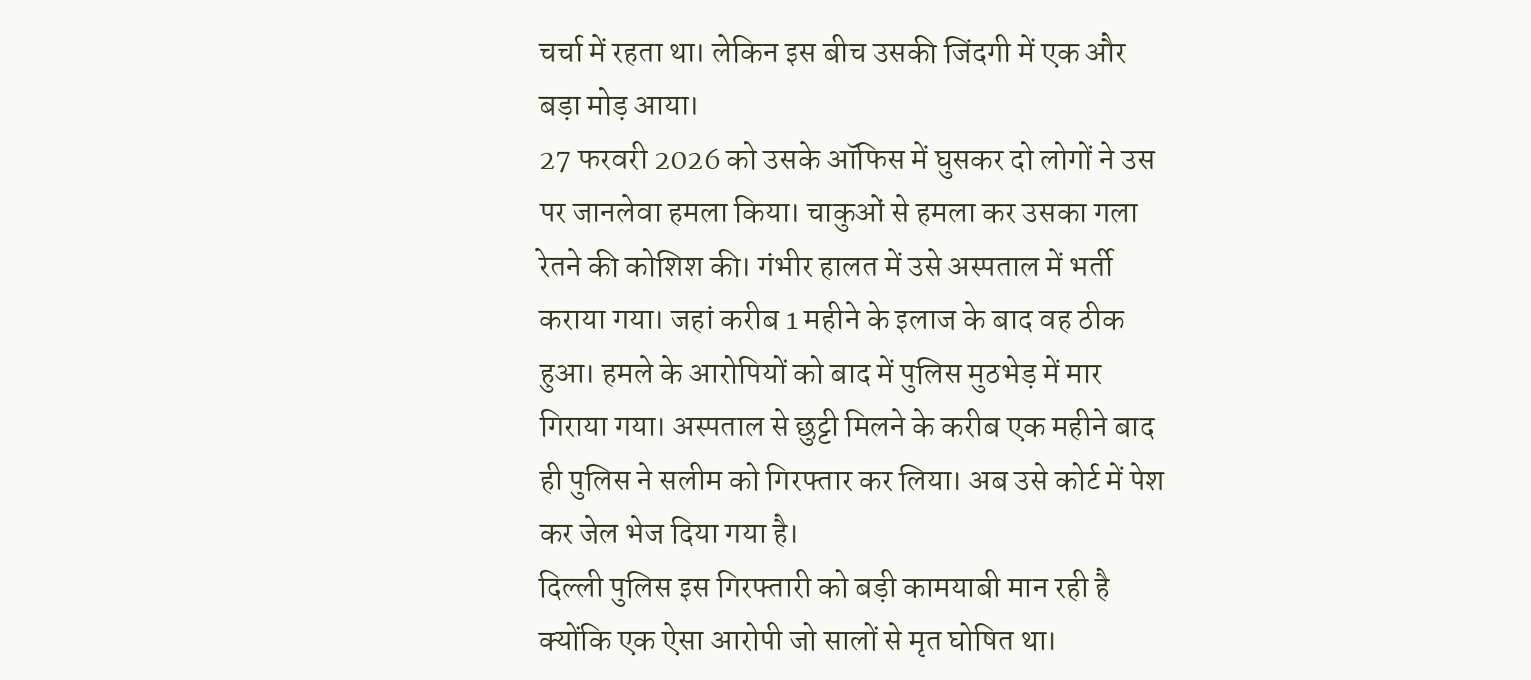चर्चा में रहता था। लेकिन इस बीच उसकी जिंदगी में एक और बड़ा मोड़ आया।
27 फरवरी 2026 को उसके ऑफिस में घुसकर दो लोगों ने उस पर जानलेवा हमला किया। चाकुओं से हमला कर उसका गला रेतने की कोशिश की। गंभीर हालत में उसे अस्पताल में भर्ती कराया गया। जहां करीब 1 महीने के इलाज के बाद वह ठीक हुआ। हमले के आरोपियों को बाद में पुलिस मुठभेड़ में मार गिराया गया। अस्पताल से छुट्टी मिलने के करीब एक महीने बाद ही पुलिस ने सलीम को गिरफ्तार कर लिया। अब उसे कोर्ट में पेश कर जेल भेज दिया गया है।
दिल्ली पुलिस इस गिरफ्तारी को बड़ी कामयाबी मान रही है क्योंकि एक ऐसा आरोपी जो सालों से मृत घोषित था।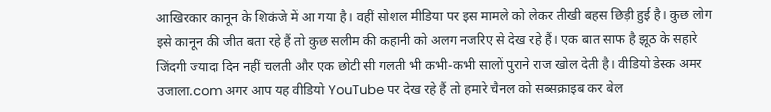आखिरकार कानून के शिकंजे में आ गया है। वहीं सोशल मीडिया पर इस मामले को लेकर तीखी बहस छिड़ी हुई है। कुछ लोग इसे कानून की जीत बता रहे हैं तो कुछ सलीम की कहानी को अलग नजरिए से देख रहे हैं। एक बात साफ है झूठ के सहारे जिंदगी ज्यादा दिन नहीं चलती और एक छोटी सी गलती भी कभी-कभी सालों पुराने राज खोल देती है। वीडियो डेस्क अमर उजाला.com अगर आप यह वीडियो YouTube पर देख रहे हैं तो हमारे चैनल को सब्सक्राइब कर बेल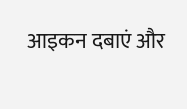आइकन दबाएं और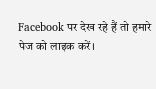Facebook पर देख रहे हैं तो हमारे पेज को लाइक करें।